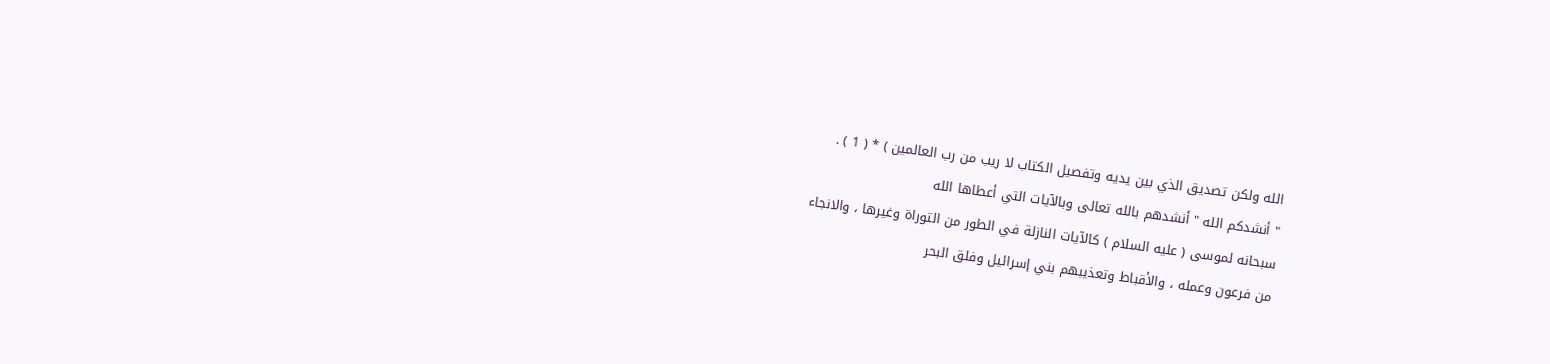الله ولكن تصديق الذي بين يديه وتفصيل الكتاب لا ريب من رب العالمين ) * ( 1 ) .
" أنشدكم الله " أنشدهم بالله تعالى وبالآيات التي أعطاها الله
سبحانه لموسى ( عليه السلام ) كالآيات النازلة في الطور من التوراة وغيرها ، والانجاء
من فرعون وعمله ، والأقباط وتعذيبهم بني إسرائيل وفلق البحر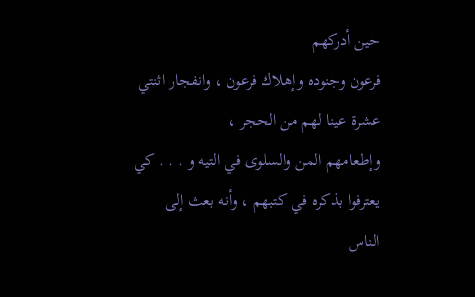حين أدركهم
فرعون وجنوده وإهلاك فرعون ، وانفجار اثنتي عشرة عينا لهم من الحجر ،
وإطعامهم المن والسلوى في التيه و . . . كي يعترفوا بذكره في كتبهم ، وأنه بعث إلى
الناس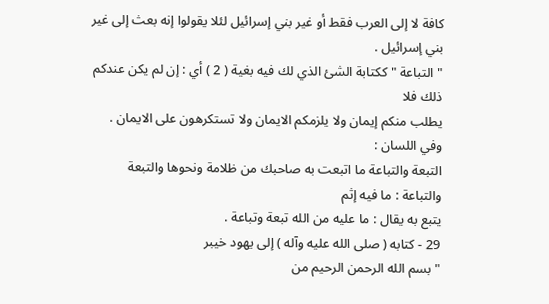كافة لا إلى العرب فقط أو غير بني إسرائيل لئلا يقولوا إنه بعث إلى غير بني إسرائيل .
" التباعة " ككتابة الشئ الذي لك فيه بغية ( 2 ) أي : إن لم يكن عندكم ذلك فلا
يطلب منكم إيمان ولا يلزمكم الايمان ولا تستكرهون على الايمان . وفي اللسان :
التبعة والتباعة ما اتبعت به صاحبك من ظلامة ونحوها والتبعة والتباعة : ما فيه إثم
يتبع به يقال : ما عليه من الله تبعة وتباعة .
29 - كتابه ( صلى الله عليه وآله ) إلى يهود خيبر
" بسم الله الرحمن الرحيم من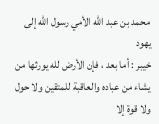محمد بن عبد الله الأمي رسول الله إلى يهود
خيبر : أما بعد ، فإن الأرض لله يورثها من يشاء من عباده والعاقبة للمتقين ولا حول
ولا قوة إلا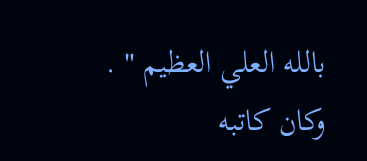بالله العلي العظيم " .
وكان كاتبه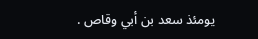يومئذ سعد بن أبي وقاص .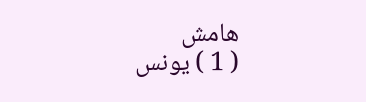هامش
( 1 ) يونس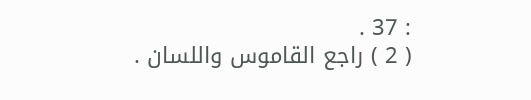: 37 .
( 2 ) راجع القاموس واللسان .